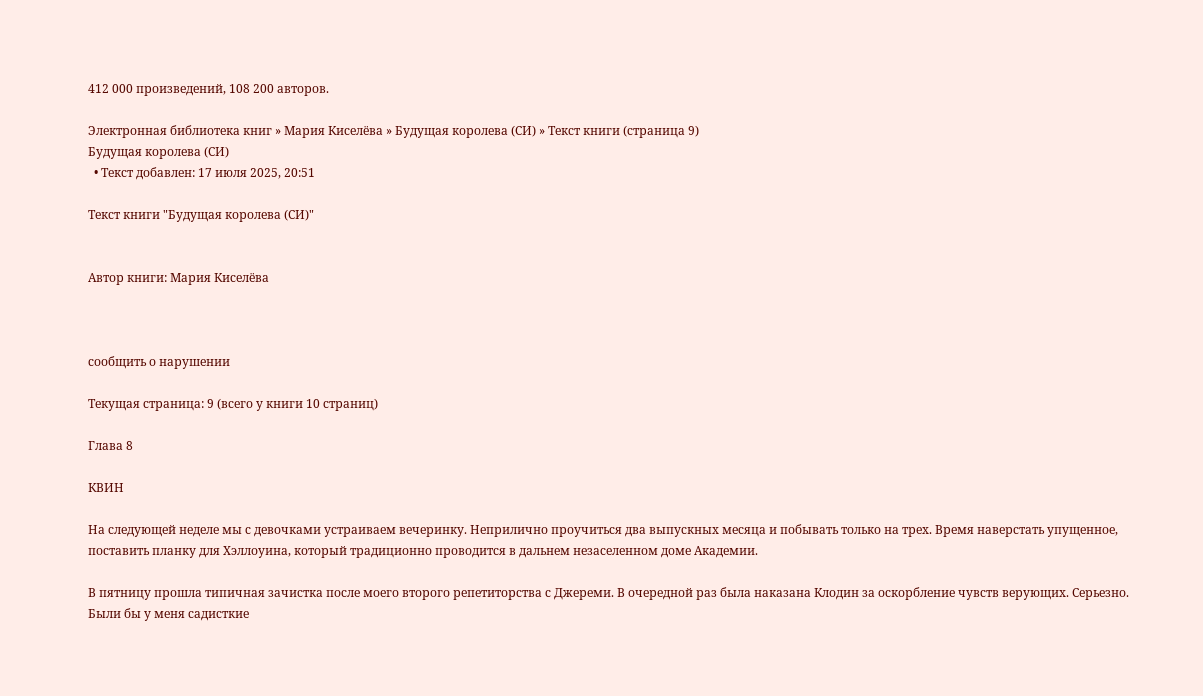412 000 произведений, 108 200 авторов.

Электронная библиотека книг » Мария Киселёва » Будущая королева (СИ) » Текст книги (страница 9)
Будущая королева (СИ)
  • Текст добавлен: 17 июля 2025, 20:51

Текст книги "Будущая королева (СИ)"


Автор книги: Мария Киселёва



сообщить о нарушении

Текущая страница: 9 (всего у книги 10 страниц)

Глава 8

КВИН

На следующей неделе мы с девочками устраиваем вечеринку. Неприлично проучиться два выпускных месяца и побывать только на трех. Время наверстать упущенное, поставить планку для Хэллоуина, который традиционно проводится в дальнем незаселенном доме Академии.

В пятницу прошла типичная зачистка после моего второго репетиторства с Джереми. В очередной раз была наказана Клодин за оскорбление чувств верующих. Серьезно. Были бы у меня садисткие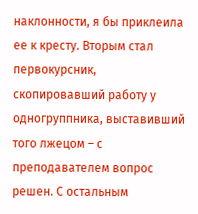наклонности, я бы приклеила ее к кресту. Вторым стал первокурсник, скопировавший работу у одногруппника, выставивший того лжецом – с преподавателем вопрос решен. С остальным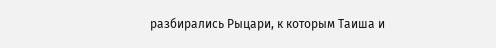разбирались Рыцари, к которым Таиша и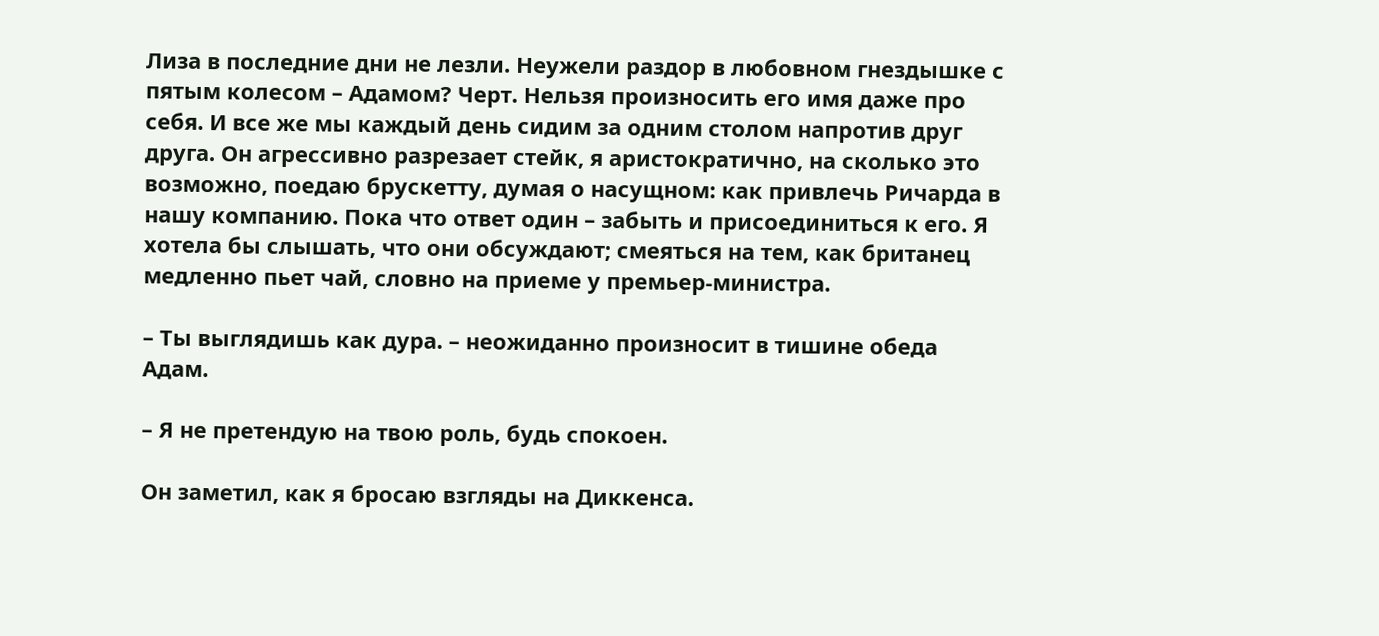Лиза в последние дни не лезли. Неужели раздор в любовном гнездышке с пятым колесом – Адамом? Черт. Нельзя произносить его имя даже про себя. И все же мы каждый день сидим за одним столом напротив друг друга. Он агрессивно разрезает стейк, я аристократично, на сколько это возможно, поедаю брускетту, думая о насущном: как привлечь Ричарда в нашу компанию. Пока что ответ один – забыть и присоединиться к его. Я хотела бы слышать, что они обсуждают; смеяться на тем, как британец медленно пьет чай, словно на приеме у премьер-министра.

– Ты выглядишь как дура. – неожиданно произносит в тишине обеда Адам.

– Я не претендую на твою роль, будь спокоен.

Он заметил, как я бросаю взгляды на Диккенса.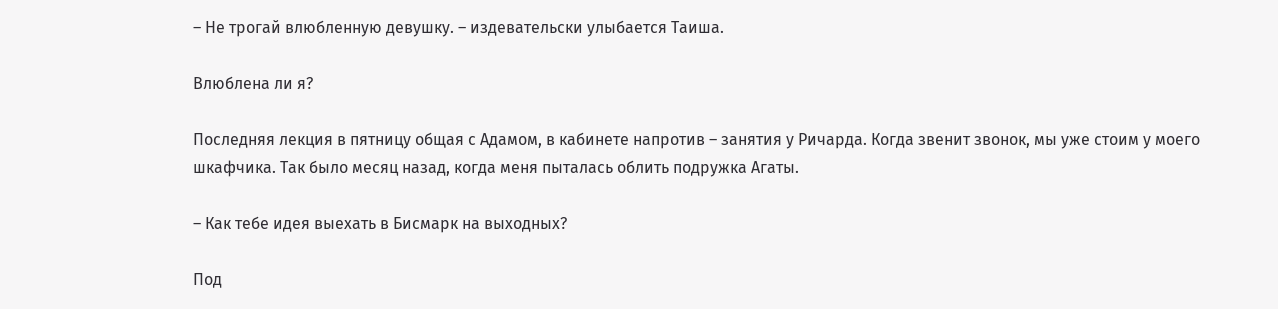– Не трогай влюбленную девушку. – издевательски улыбается Таиша.

Влюблена ли я?

Последняя лекция в пятницу общая с Адамом, в кабинете напротив – занятия у Ричарда. Когда звенит звонок, мы уже стоим у моего шкафчика. Так было месяц назад, когда меня пыталась облить подружка Агаты.

– Как тебе идея выехать в Бисмарк на выходных?

Под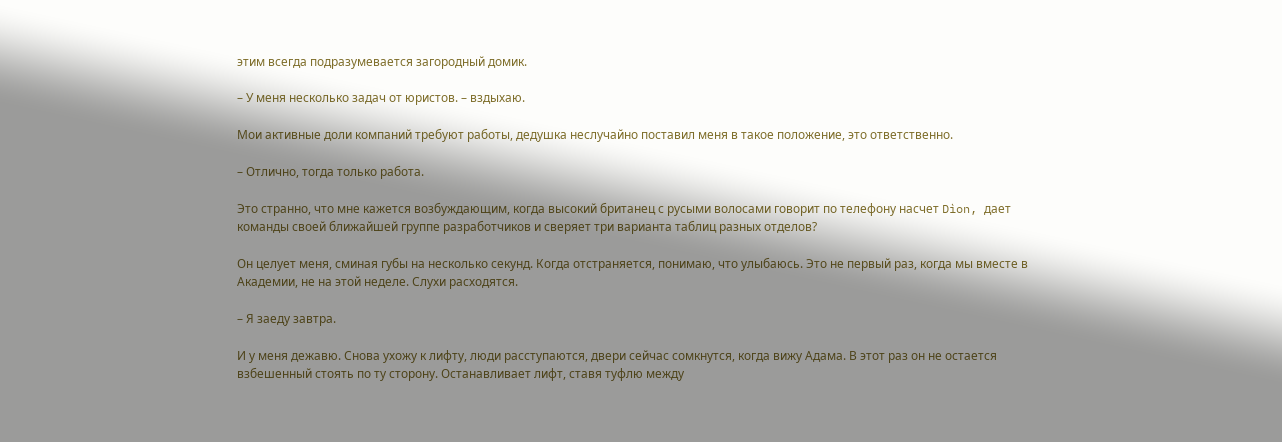этим всегда подразумевается загородный домик.

– У меня несколько задач от юристов. – вздыхаю.

Мои активные доли компаний требуют работы, дедушка неслучайно поставил меня в такое положение, это ответственно.

– Отлично, тогда только работа.

Это странно, что мне кажется возбуждающим, когда высокий британец с русыми волосами говорит по телефону насчет Dìon, дает команды своей ближайшей группе разработчиков и сверяет три варианта таблиц разных отделов?

Он целует меня, сминая губы на несколько секунд. Когда отстраняется, понимаю, что улыбаюсь. Это не первый раз, когда мы вместе в Академии, не на этой неделе. Слухи расходятся.

– Я заеду завтра.

И у меня дежавю. Снова ухожу к лифту, люди расступаются, двери сейчас сомкнутся, когда вижу Адама. В этот раз он не остается взбешенный стоять по ту сторону. Останавливает лифт, ставя туфлю между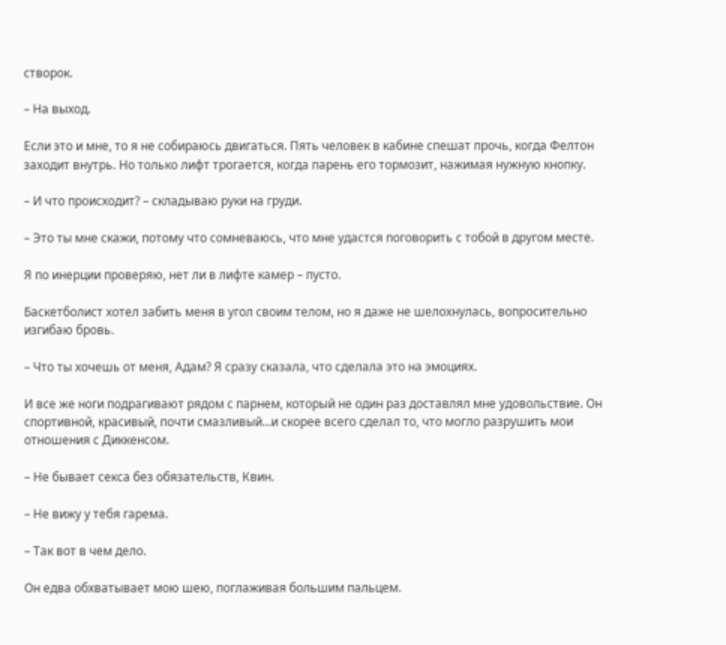створок.

– На выход.

Если это и мне, то я не собираюсь двигаться. Пять человек в кабине спешат прочь, когда Фелтон заходит внутрь. Но только лифт трогается, когда парень его тормозит, нажимая нужную кнопку.

– И что происходит? – складываю руки на груди.

– Это ты мне скажи, потому что сомневаюсь, что мне удастся поговорить с тобой в другом месте.

Я по инерции проверяю, нет ли в лифте камер – пусто.

Баскетболист хотел забить меня в угол своим телом, но я даже не шелохнулась, вопросительно изгибаю бровь.

– Что ты хочешь от меня, Адам? Я сразу сказала, что сделала это на эмоциях.

И все же ноги подрагивают рядом с парнем, который не один раз доставлял мне удовольствие. Он спортивной, красивый, почти смазливый…и скорее всего сделал то, что могло разрушить мои отношения с Диккенсом.

– Не бывает секса без обязательств, Квин.

– Не вижу у тебя гарема.

– Так вот в чем дело.

Он едва обхватывает мою шею, поглаживая большим пальцем.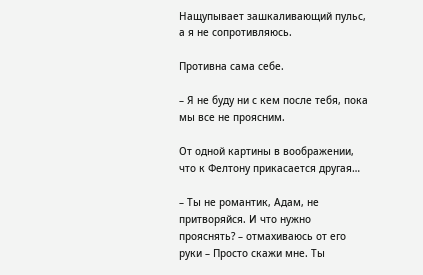Нащупывает зашкаливающий пульс, а я не сопротивляюсь.

Противна сама себе.

– Я не буду ни с кем после тебя, пока мы все не проясним.

От одной картины в воображении, что к Фелтону прикасается другая…

– Ты не романтик, Адам, не притворяйся. И что нужно прояснять? – отмахиваюсь от его руки – Просто скажи мне. Ты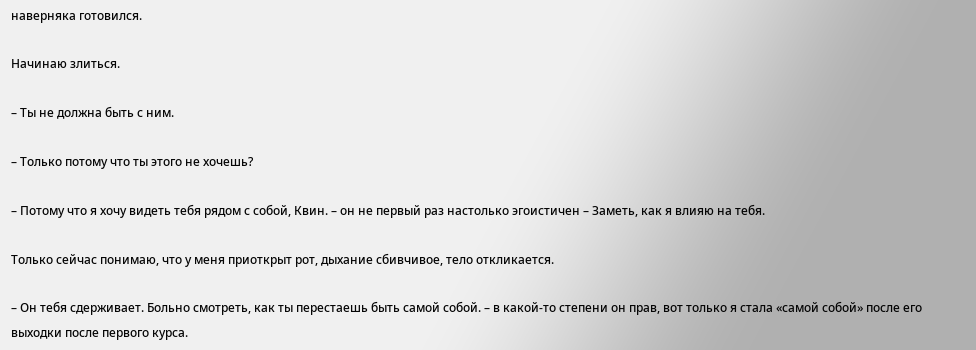наверняка готовился.

Начинаю злиться.

– Ты не должна быть с ним.

– Только потому что ты этого не хочешь?

– Потому что я хочу видеть тебя рядом с собой, Квин. – он не первый раз настолько эгоистичен – Заметь, как я влияю на тебя.

Только сейчас понимаю, что у меня приоткрыт рот, дыхание сбивчивое, тело откликается.

– Он тебя сдерживает. Больно смотреть, как ты перестаешь быть самой собой. – в какой-то степени он прав, вот только я стала «самой собой» после его выходки после первого курса.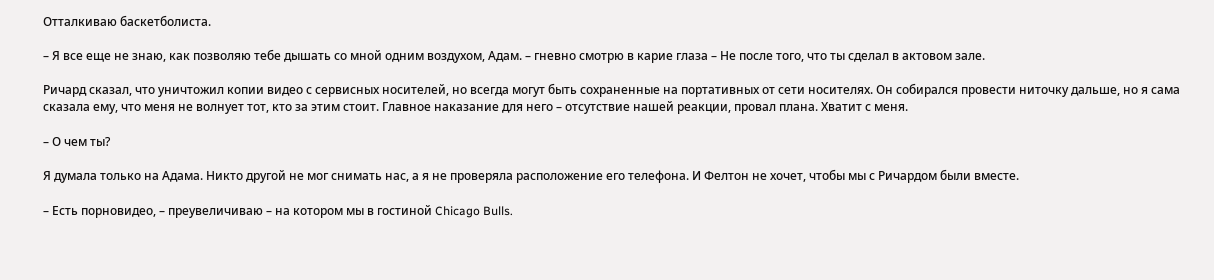Отталкиваю баскетболиста.

– Я все еще не знаю, как позволяю тебе дышать со мной одним воздухом, Адам. – гневно смотрю в карие глаза – Не после того, что ты сделал в актовом зале.

Ричард сказал, что уничтожил копии видео с сервисных носителей, но всегда могут быть сохраненные на портативных от сети носителях. Он собирался провести ниточку дальше, но я сама сказала ему, что меня не волнует тот, кто за этим стоит. Главное наказание для него – отсутствие нашей реакции, провал плана. Хватит с меня.

– О чем ты?

Я думала только на Адама. Никто другой не мог снимать нас, а я не проверяла расположение его телефона. И Фелтон не хочет, чтобы мы с Ричардом были вместе.

– Есть порновидео, – преувеличиваю – на котором мы в гостиной Chicago Bulls.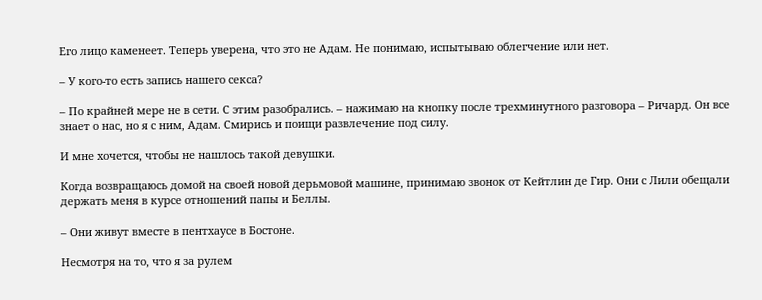Его лицо каменеет. Теперь уверена, что это не Адам. Не понимаю, испытываю облегчение или нет.

– У кого-то есть запись нашего секса?

– По крайней мере не в сети. С этим разобрались. – нажимаю на кнопку после трехминутного разговора – Ричард. Он все знает о нас, но я с ним, Адам. Смирись и поищи развлечение под силу.

И мне хочется, чтобы не нашлось такой девушки.

Когда возвращаюсь домой на своей новой дерьмовой машине, принимаю звонок от Кейтлин де Гир. Они с Лили обещали держать меня в курсе отношений папы и Беллы.

– Они живут вместе в пентхаусе в Бостоне.

Несмотря на то, что я за рулем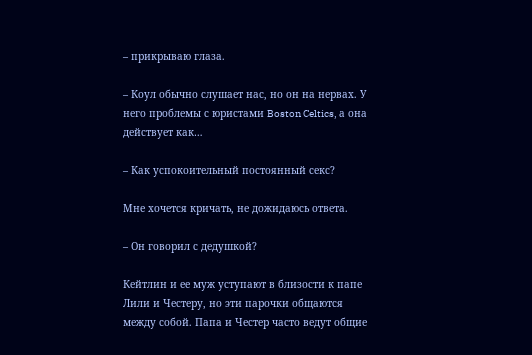– прикрываю глаза.

– Коул обычно слушает нас, но он на нервах. У него проблемы с юристами Boston Celtics, а она действует как…

– Как успокоительный постоянный секс?

Мне хочется кричать, не дожидаюсь ответа.

– Он говорил с дедушкой?

Кейтлин и ее муж уступают в близости к папе Лили и Честеру, но эти парочки общаются между собой. Папа и Честер часто ведут общие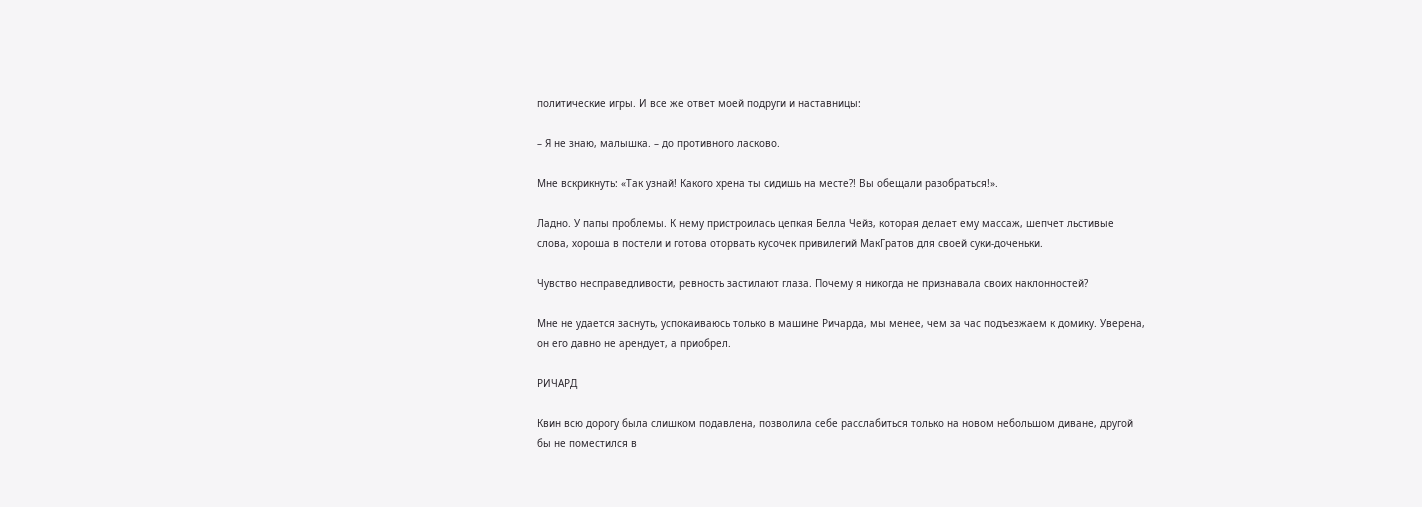политические игры. И все же ответ моей подруги и наставницы:

– Я не знаю, малышка. – до противного ласково.

Мне вскрикнуть: «Так узнай! Какого хрена ты сидишь на месте?! Вы обещали разобраться!».

Ладно. У папы проблемы. К нему пристроилась цепкая Белла Чейз, которая делает ему массаж, шепчет льстивые слова, хороша в постели и готова оторвать кусочек привилегий МакГратов для своей суки-доченьки.

Чувство несправедливости, ревность застилают глаза. Почему я никогда не признавала своих наклонностей?

Мне не удается заснуть, успокаиваюсь только в машине Ричарда, мы менее, чем за час подъезжаем к домику. Уверена, он его давно не арендует, а приобрел.

РИЧАРД

Квин всю дорогу была слишком подавлена, позволила себе расслабиться только на новом небольшом диване, другой бы не поместился в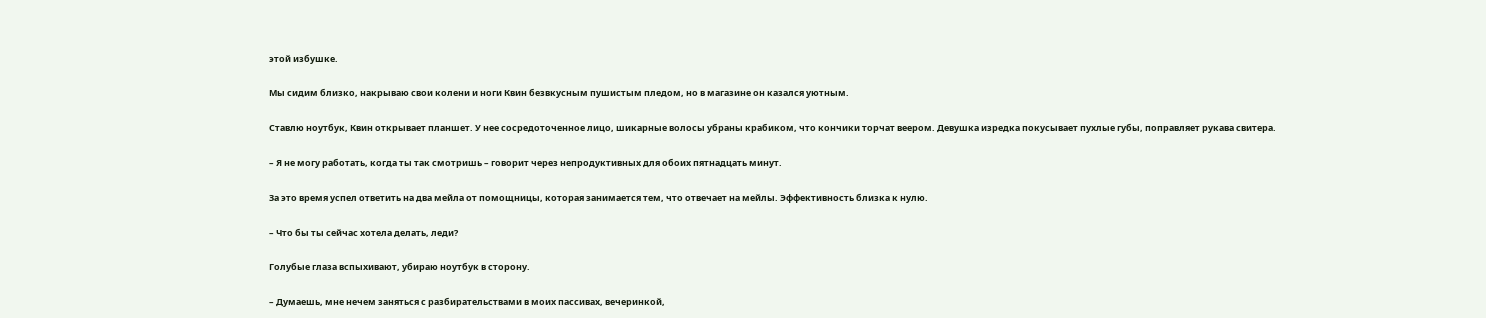этой избушке.

Мы сидим близко, накрываю свои колени и ноги Квин безвкусным пушистым пледом, но в магазине он казался уютным.

Ставлю ноутбук, Квин открывает планшет. У нее сосредоточенное лицо, шикарные волосы убраны крабиком, что кончики торчат веером. Девушка изредка покусывает пухлые губы, поправляет рукава свитера.

– Я не могу работать, когда ты так смотришь – говорит через непродуктивных для обоих пятнадцать минут.

За это время успел ответить на два мейла от помощницы, которая занимается тем, что отвечает на мейлы. Эффективность близка к нулю.

– Что бы ты сейчас хотела делать, леди?

Голубые глаза вспыхивают, убираю ноутбук в сторону.

– Думаешь, мне нечем заняться с разбирательствами в моих пассивах, вечеринкой,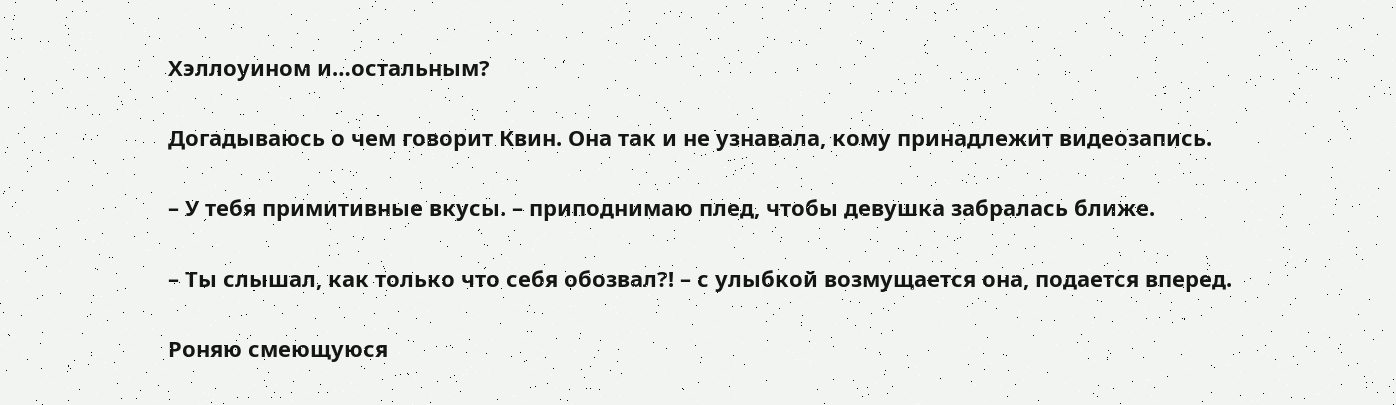Хэллоуином и…остальным?

Догадываюсь о чем говорит Квин. Она так и не узнавала, кому принадлежит видеозапись.

– У тебя примитивные вкусы. – приподнимаю плед, чтобы девушка забралась ближе.

– Ты слышал, как только что себя обозвал?! – с улыбкой возмущается она, подается вперед.

Роняю смеющуюся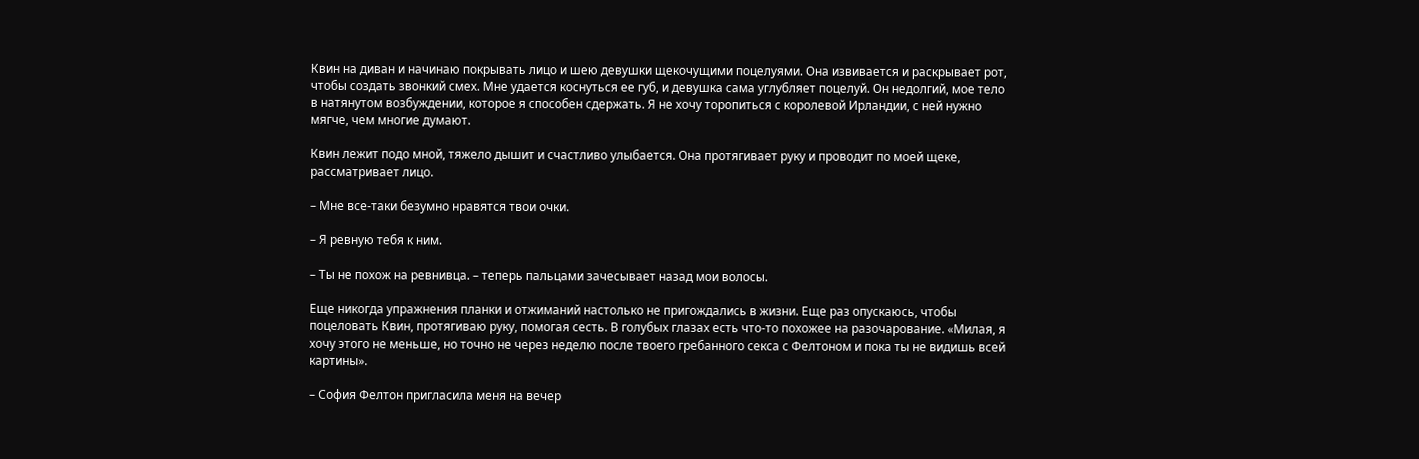Квин на диван и начинаю покрывать лицо и шею девушки щекочущими поцелуями. Она извивается и раскрывает рот, чтобы создать звонкий смех. Мне удается коснуться ее губ, и девушка сама углубляет поцелуй. Он недолгий, мое тело в натянутом возбуждении, которое я способен сдержать. Я не хочу торопиться с королевой Ирландии, с ней нужно мягче, чем многие думают.

Квин лежит подо мной, тяжело дышит и счастливо улыбается. Она протягивает руку и проводит по моей щеке, рассматривает лицо.

– Мне все-таки безумно нравятся твои очки.

– Я ревную тебя к ним.

– Ты не похож на ревнивца. – теперь пальцами зачесывает назад мои волосы.

Еще никогда упражнения планки и отжиманий настолько не пригождались в жизни. Еще раз опускаюсь, чтобы поцеловать Квин, протягиваю руку, помогая сесть. В голубых глазах есть что-то похожее на разочарование. «Милая, я хочу этого не меньше, но точно не через неделю после твоего гребанного секса с Фелтоном и пока ты не видишь всей картины».

– София Фелтон пригласила меня на вечер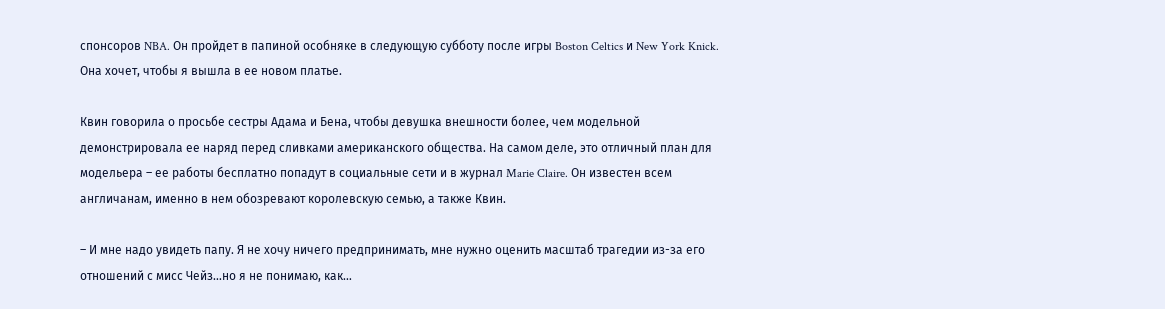спонсоров NBA. Он пройдет в папиной особняке в следующую субботу после игры Boston Celtics и New York Knick. Она хочет, чтобы я вышла в ее новом платье.

Квин говорила о просьбе сестры Адама и Бена, чтобы девушка внешности более, чем модельной демонстрировала ее наряд перед сливками американского общества. На самом деле, это отличный план для модельера – ее работы бесплатно попадут в социальные сети и в журнал Marie Claire. Он известен всем англичанам, именно в нем обозревают королевскую семью, а также Квин.

– И мне надо увидеть папу. Я не хочу ничего предпринимать, мне нужно оценить масштаб трагедии из-за его отношений с мисс Чейз…но я не понимаю, как…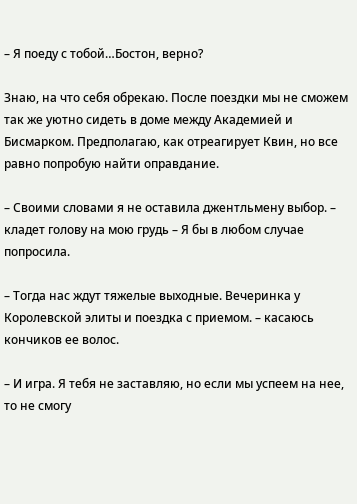– Я поеду с тобой…Бостон, верно?

Знаю, на что себя обрекаю. После поездки мы не сможем так же уютно сидеть в доме между Академией и Бисмарком. Предполагаю, как отреагирует Квин, но все равно попробую найти оправдание.

– Своими словами я не оставила джентльмену выбор. – кладет голову на мою грудь – Я бы в любом случае попросила.

– Тогда нас ждут тяжелые выходные. Вечеринка у Королевской элиты и поездка с приемом. – касаюсь кончиков ее волос.

– И игра. Я тебя не заставляю, но если мы успеем на нее, то не смогу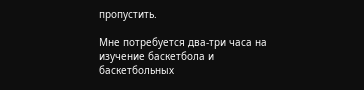пропустить.

Мне потребуется два-три часа на изучение баскетбола и баскетбольных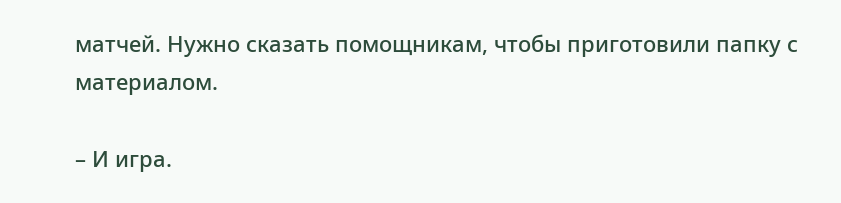матчей. Нужно сказать помощникам, чтобы приготовили папку с материалом.

– И игра.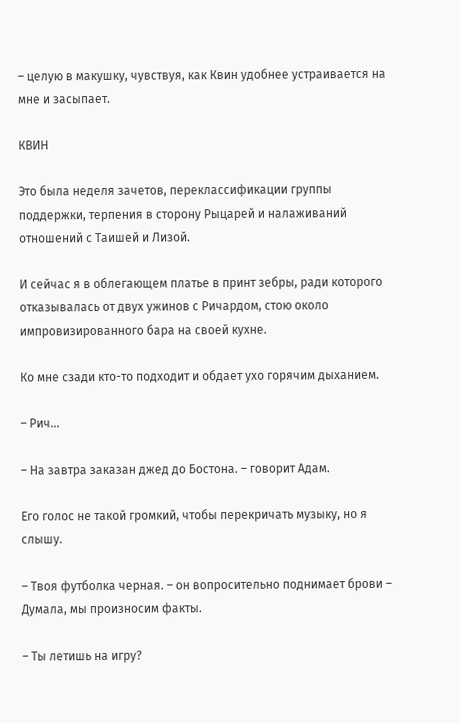– целую в макушку, чувствуя, как Квин удобнее устраивается на мне и засыпает.

КВИН

Это была неделя зачетов, переклассификации группы поддержки, терпения в сторону Рыцарей и налаживаний отношений с Таишей и Лизой.

И сейчас я в облегающем платье в принт зебры, ради которого отказывалась от двух ужинов с Ричардом, стою около импровизированного бара на своей кухне.

Ко мне сзади кто-то подходит и обдает ухо горячим дыханием.

– Рич…

– На завтра заказан джед до Бостона. – говорит Адам.

Его голос не такой громкий, чтобы перекричать музыку, но я слышу.

– Твоя футболка черная. – он вопросительно поднимает брови – Думала, мы произносим факты.

– Ты летишь на игру?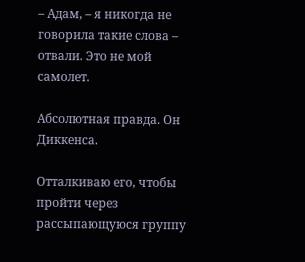– Адам, – я никогда не говорила такие слова – отвали. Это не мой самолет.

Абсолютная правда. Он Диккенса.

Отталкиваю его, чтобы пройти через рассыпающуюся группу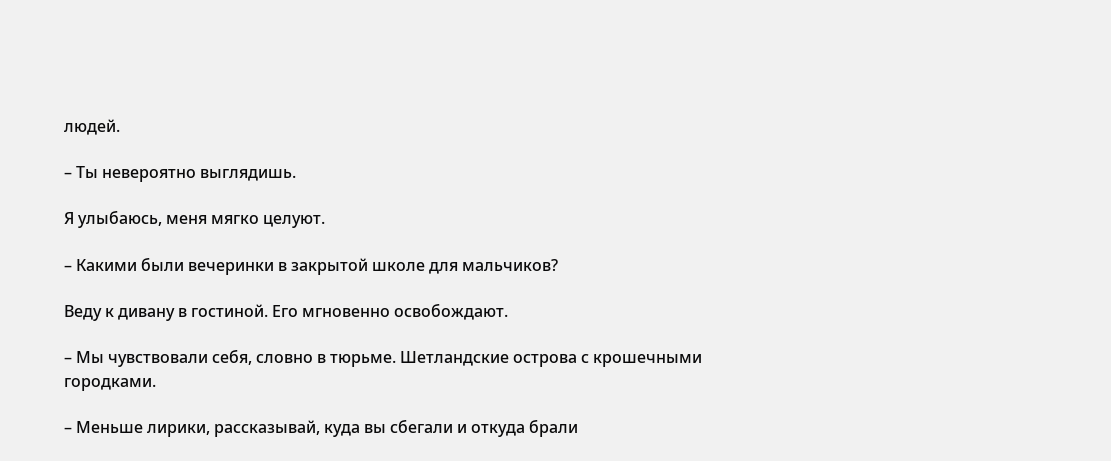людей.

– Ты невероятно выглядишь.

Я улыбаюсь, меня мягко целуют.

– Какими были вечеринки в закрытой школе для мальчиков?

Веду к дивану в гостиной. Его мгновенно освобождают.

– Мы чувствовали себя, словно в тюрьме. Шетландские острова с крошечными городками.

– Меньше лирики, рассказывай, куда вы сбегали и откуда брали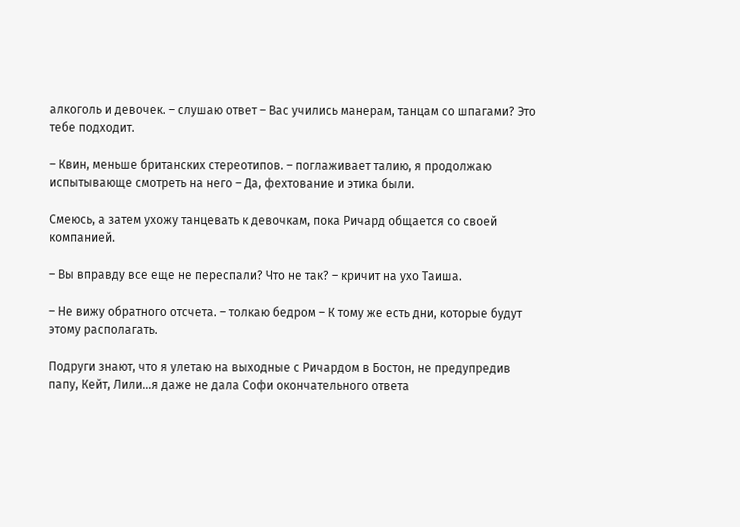алкоголь и девочек. – слушаю ответ – Вас учились манерам, танцам со шпагами? Это тебе подходит.

– Квин, меньше британских стереотипов. – поглаживает талию, я продолжаю испытывающе смотреть на него – Да, фехтование и этика были.

Смеюсь, а затем ухожу танцевать к девочкам, пока Ричард общается со своей компанией.

– Вы вправду все еще не переспали? Что не так? – кричит на ухо Таиша.

– Не вижу обратного отсчета. – толкаю бедром – К тому же есть дни, которые будут этому располагать.

Подруги знают, что я улетаю на выходные с Ричардом в Бостон, не предупредив папу, Кейт, Лили…я даже не дала Софи окончательного ответа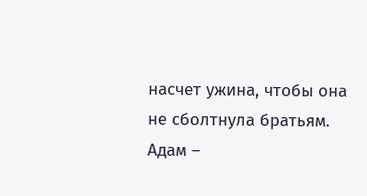насчет ужина, чтобы она не сболтнула братьям. Адам –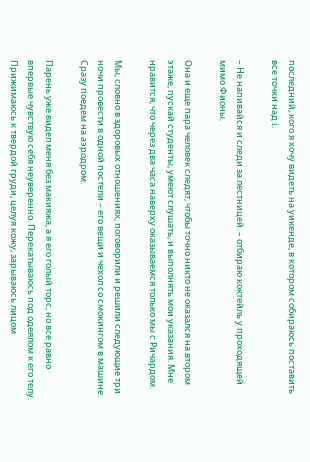последний, кого я хочу видеть на уикенде, в котором собираюсь поставить все точки над i.

– Не напивайся и следи за лестницей. – отбираю коктейль у проходящей мимо Фионы.

Она и еще пара человек следят, чтобы точно никто не оказался на втором этаже, пускай студенты, умеют слушать, и выполнять мои указания. Мне нравится, что через два часа наверху оказываемся только мы с Ричардом.

Мы, словно в здоровых отношениях, поговорили и решили следующие три ночи провести в одной постели – его вещи и чехол со смокингом в машине. Сразу поедем на аэродром.

Парень уже видел меня без макияжа, а я его голый торс, но все равно впервые чувствую себя неуверенно. Перекатываюсь под одеялом к его телу. Прижимаюсь к твердой груди, целуя кожу, зарываюсь лицом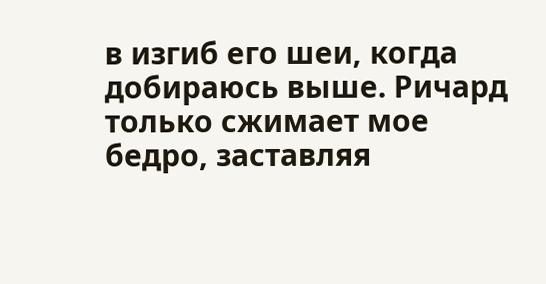в изгиб его шеи, когда добираюсь выше. Ричард только сжимает мое бедро, заставляя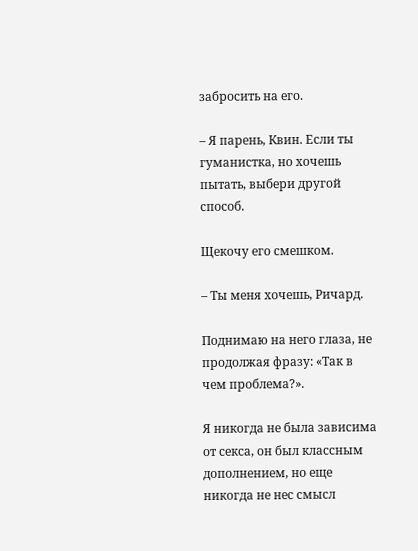забросить на его.

– Я парень, Квин. Если ты гуманистка, но хочешь пытать, выбери другой способ.

Щекочу его смешком.

– Ты меня хочешь, Ричард.

Поднимаю на него глаза, не продолжая фразу: «Так в чем проблема?».

Я никогда не была зависима от секса, он был классным дополнением, но еще никогда не нес смысл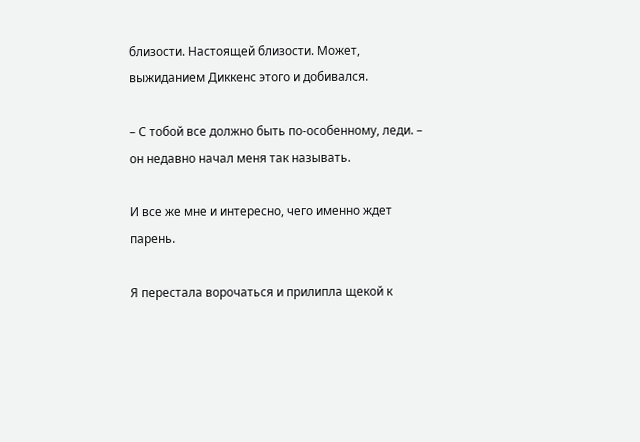близости. Настоящей близости. Может, выжиданием Диккенс этого и добивался.

– С тобой все должно быть по-особенному, леди. – он недавно начал меня так называть.

И все же мне и интересно, чего именно ждет парень.

Я перестала ворочаться и прилипла щекой к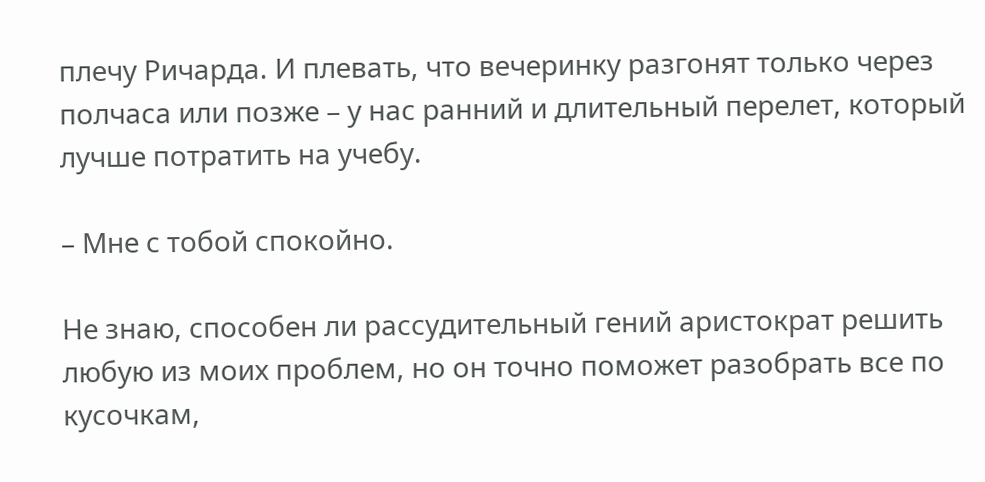плечу Ричарда. И плевать, что вечеринку разгонят только через полчаса или позже – у нас ранний и длительный перелет, который лучше потратить на учебу.

– Мне с тобой спокойно.

Не знаю, способен ли рассудительный гений аристократ решить любую из моих проблем, но он точно поможет разобрать все по кусочкам,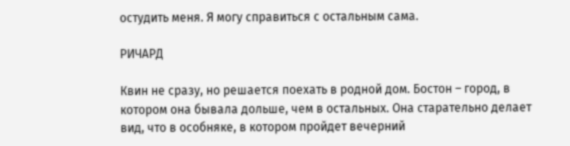остудить меня. Я могу справиться с остальным сама.

РИЧАРД

Квин не сразу, но решается поехать в родной дом. Бостон – город, в котором она бывала дольше, чем в остальных. Она старательно делает вид, что в особняке, в котором пройдет вечерний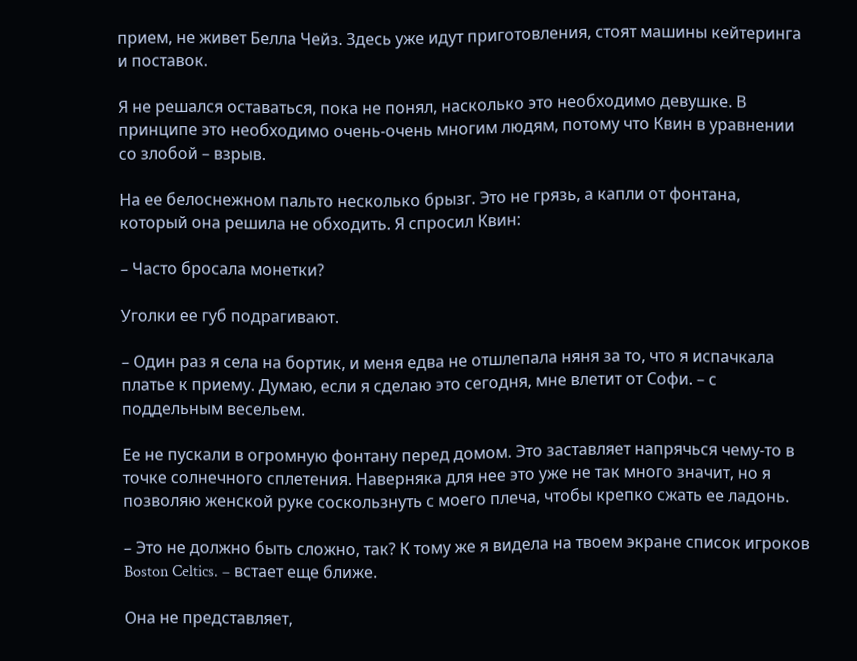прием, не живет Белла Чейз. Здесь уже идут приготовления, стоят машины кейтеринга и поставок.

Я не решался оставаться, пока не понял, насколько это необходимо девушке. В принципе это необходимо очень-очень многим людям, потому что Квин в уравнении со злобой – взрыв.

На ее белоснежном пальто несколько брызг. Это не грязь, а капли от фонтана, который она решила не обходить. Я спросил Квин:

– Часто бросала монетки?

Уголки ее губ подрагивают.

– Один раз я села на бортик, и меня едва не отшлепала няня за то, что я испачкала платье к приему. Думаю, если я сделаю это сегодня, мне влетит от Софи. – с поддельным весельем.

Ее не пускали в огромную фонтану перед домом. Это заставляет напрячься чему-то в точке солнечного сплетения. Наверняка для нее это уже не так много значит, но я позволяю женской руке соскользнуть с моего плеча, чтобы крепко сжать ее ладонь.

– Это не должно быть сложно, так? К тому же я видела на твоем экране список игроков Boston Celtics. – встает еще ближе.

Она не представляет,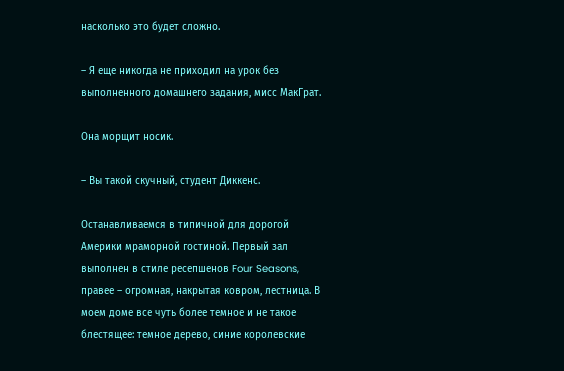насколько это будет сложно.

– Я еще никогда не приходил на урок без выполненного домашнего задания, мисс МакГрат.

Она морщит носик.

– Вы такой скучный, студент Диккенс.

Останавливаемся в типичной для дорогой Америки мраморной гостиной. Первый зал выполнен в стиле ресепшенов Four Seasons, правее – огромная, накрытая ковром, лестница. В моем доме все чуть более темное и не такое блестящее: темное дерево, синие королевские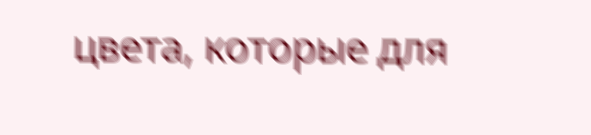цвета, которые для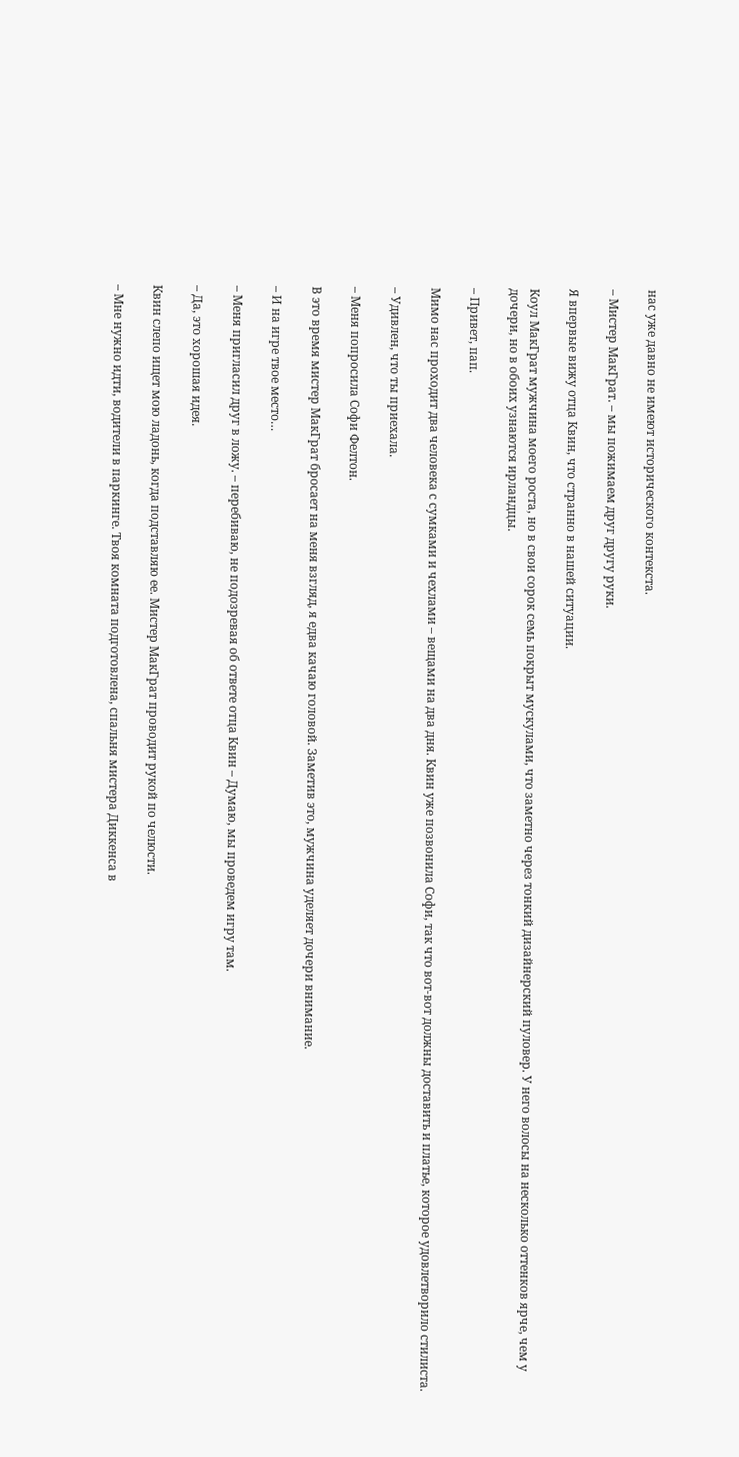нас уже давно не имеют исторического контекста.

– Мистер МакГрат. – мы пожимаем друг другу руки.

Я впервые вижу отца Квин, что странно в нашей ситуации.

Коул МакГрат мужчина моего роста, но в свои сорок семь покрыт мускулами, что заметно через тонкий дизайнерский пуловер. У него волосы на несколько оттенков ярче, чем у дочери, но в обоих узнаются ирландцы.

– Привет, пап.

Мимо нас проходит два человека с сумками и чехлами – вещами на два дня. Квин уже позвонила Софи, так что вот-вот должны доставить и платье, которое удовлетворило стилиста.

– Удивлен, что ты приехала.

– Меня попросила Софи Фелтон.

В это время мистер МакГрат бросает на меня взгляд, я едва качаю головой. Заметив это, мужчина уделяет дочери внимание.

– И на игре твое место…

– Меня пригласил друг в ложу. – перебиваю, не подозревая об ответе отца Квин – Думаю, мы проведем игру там.

– Да, это хорошая идея.

Квин слепо ищет мою ладонь, когда подставляю ее. Мистер МакГрат проводит рукой по челюсти.

– Мне нужно идти, водители в паркинге. Твоя комната подготовлена, спальня мистера Диккенса в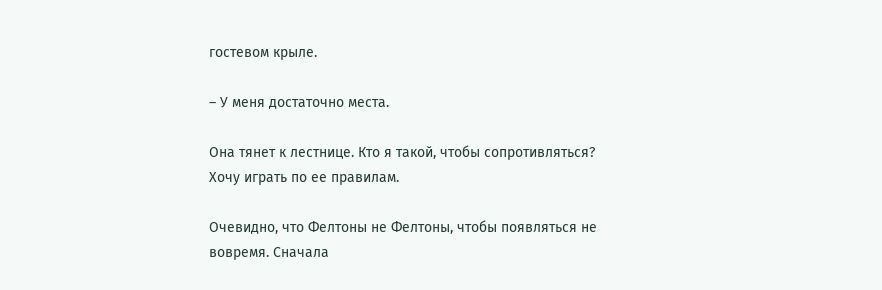гостевом крыле.

– У меня достаточно места.

Она тянет к лестнице. Кто я такой, чтобы сопротивляться? Хочу играть по ее правилам.

Очевидно, что Фелтоны не Фелтоны, чтобы появляться не вовремя. Сначала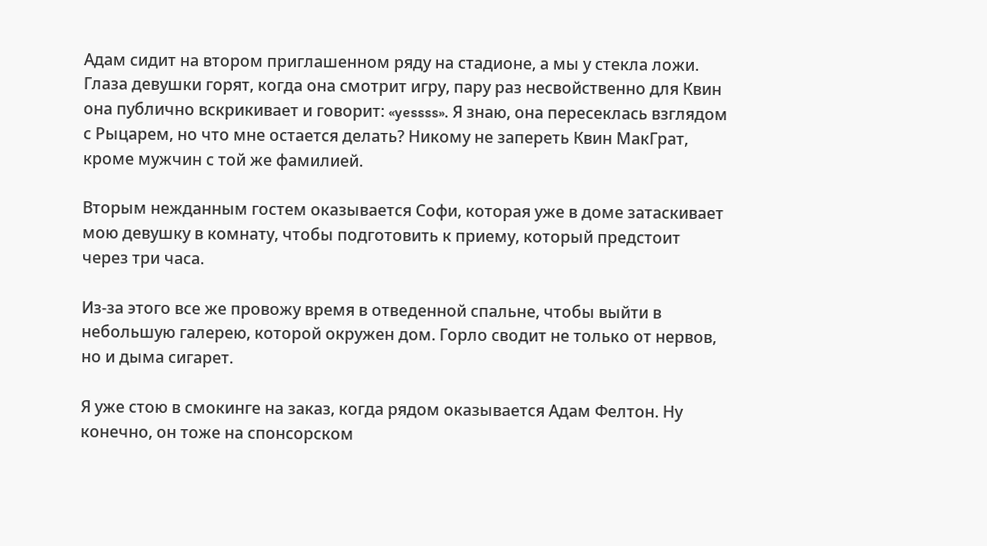Адам сидит на втором приглашенном ряду на стадионе, а мы у стекла ложи. Глаза девушки горят, когда она смотрит игру, пару раз несвойственно для Квин она публично вскрикивает и говорит: «yessss». Я знаю, она пересеклась взглядом с Рыцарем, но что мне остается делать? Никому не запереть Квин МакГрат, кроме мужчин с той же фамилией.

Вторым нежданным гостем оказывается Софи, которая уже в доме затаскивает мою девушку в комнату, чтобы подготовить к приему, который предстоит через три часа.

Из-за этого все же провожу время в отведенной спальне, чтобы выйти в небольшую галерею, которой окружен дом. Горло сводит не только от нервов, но и дыма сигарет.

Я уже стою в смокинге на заказ, когда рядом оказывается Адам Фелтон. Ну конечно, он тоже на спонсорском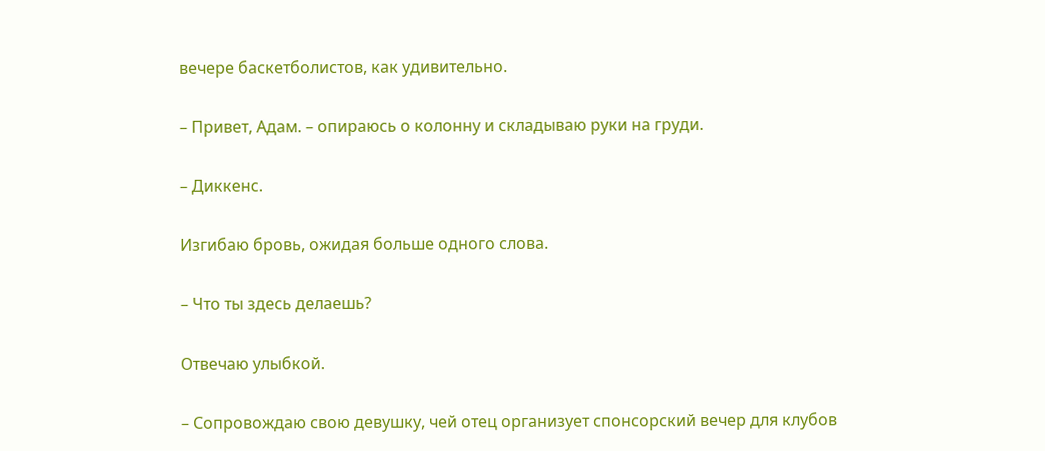вечере баскетболистов, как удивительно.

– Привет, Адам. – опираюсь о колонну и складываю руки на груди.

– Диккенс.

Изгибаю бровь, ожидая больше одного слова.

– Что ты здесь делаешь?

Отвечаю улыбкой.

– Сопровождаю свою девушку, чей отец организует спонсорский вечер для клубов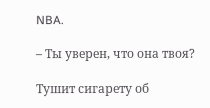NBA.

– Ты уверен, что она твоя?

Тушит сигарету об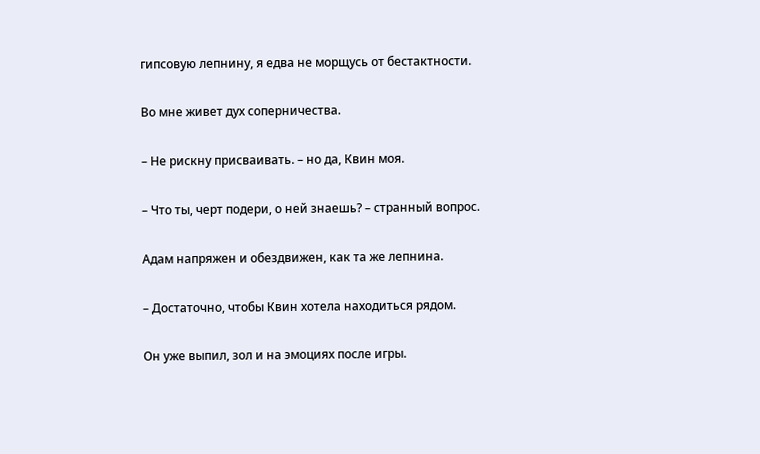гипсовую лепнину, я едва не морщусь от бестактности.

Во мне живет дух соперничества.

– Не рискну присваивать. – но да, Квин моя.

– Что ты, черт подери, о ней знаешь? – странный вопрос.

Адам напряжен и обездвижен, как та же лепнина.

– Достаточно, чтобы Квин хотела находиться рядом.

Он уже выпил, зол и на эмоциях после игры.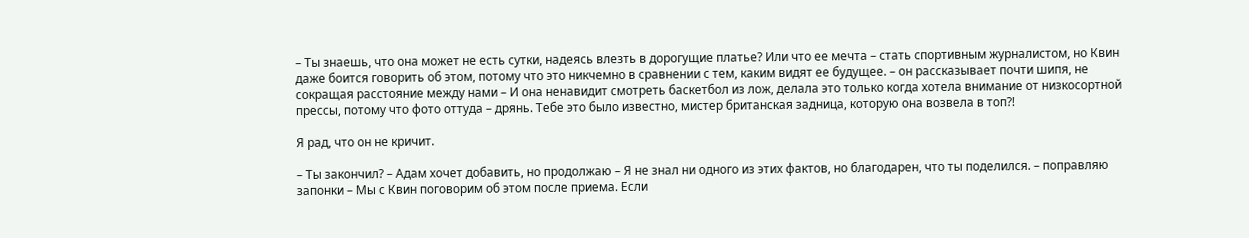– Ты знаешь, что она может не есть сутки, надеясь влезть в дорогущие платье? Или что ее мечта – стать спортивным журналистом, но Квин даже боится говорить об этом, потому что это никчемно в сравнении с тем, каким видят ее будущее. – он рассказывает почти шипя, не сокращая расстояние между нами – И она ненавидит смотреть баскетбол из лож, делала это только когда хотела внимание от низкосортной прессы, потому что фото оттуда – дрянь. Тебе это было известно, мистер британская задница, которую она возвела в топ?!

Я рад, что он не кричит.

– Ты закончил? – Адам хочет добавить, но продолжаю – Я не знал ни одного из этих фактов, но благодарен, что ты поделился. – поправляю запонки – Мы с Квин поговорим об этом после приема. Если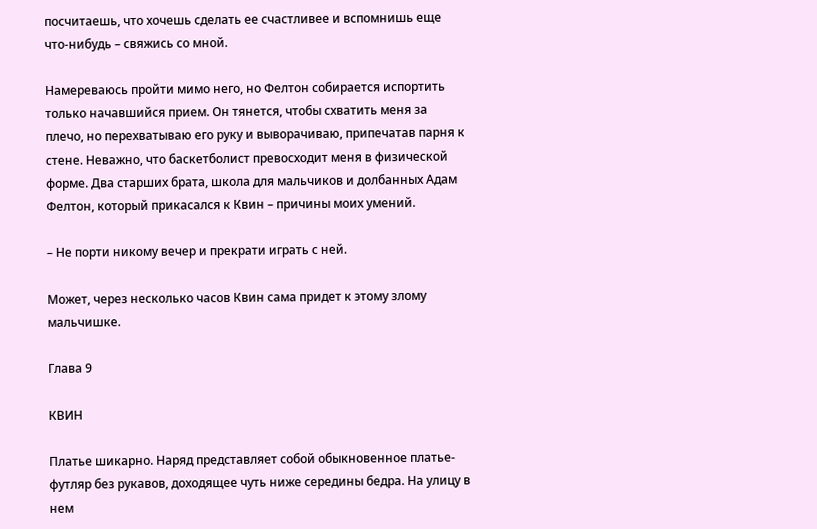посчитаешь, что хочешь сделать ее счастливее и вспомнишь еще что-нибудь – свяжись со мной.

Намереваюсь пройти мимо него, но Фелтон собирается испортить только начавшийся прием. Он тянется, чтобы схватить меня за плечо, но перехватываю его руку и выворачиваю, припечатав парня к стене. Неважно, что баскетболист превосходит меня в физической форме. Два старших брата, школа для мальчиков и долбанных Адам Фелтон, который прикасался к Квин – причины моих умений.

– Не порти никому вечер и прекрати играть с ней.

Может, через несколько часов Квин сама придет к этому злому мальчишке.

Глава 9

КВИН

Платье шикарно. Наряд представляет собой обыкновенное платье-футляр без рукавов, доходящее чуть ниже середины бедра. На улицу в нем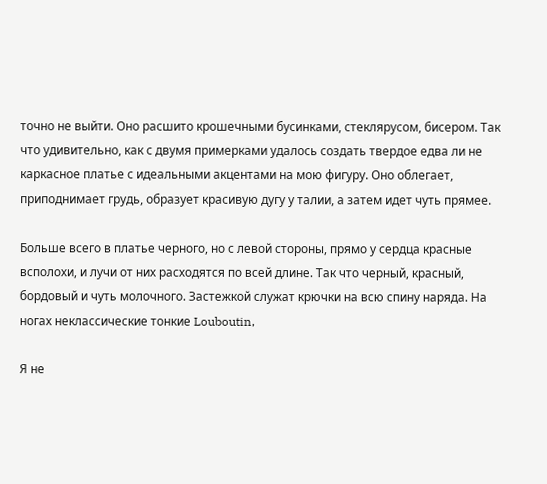точно не выйти. Оно расшито крошечными бусинками, стеклярусом, бисером. Так что удивительно, как с двумя примерками удалось создать твердое едва ли не каркасное платье с идеальными акцентами на мою фигуру. Оно облегает, приподнимает грудь, образует красивую дугу у талии, а затем идет чуть прямее.

Больше всего в платье черного, но с левой стороны, прямо у сердца красные всполохи, и лучи от них расходятся по всей длине. Так что черный, красный, бордовый и чуть молочного. Застежкой служат крючки на всю спину наряда. На ногах неклассические тонкие Louboutin,

Я не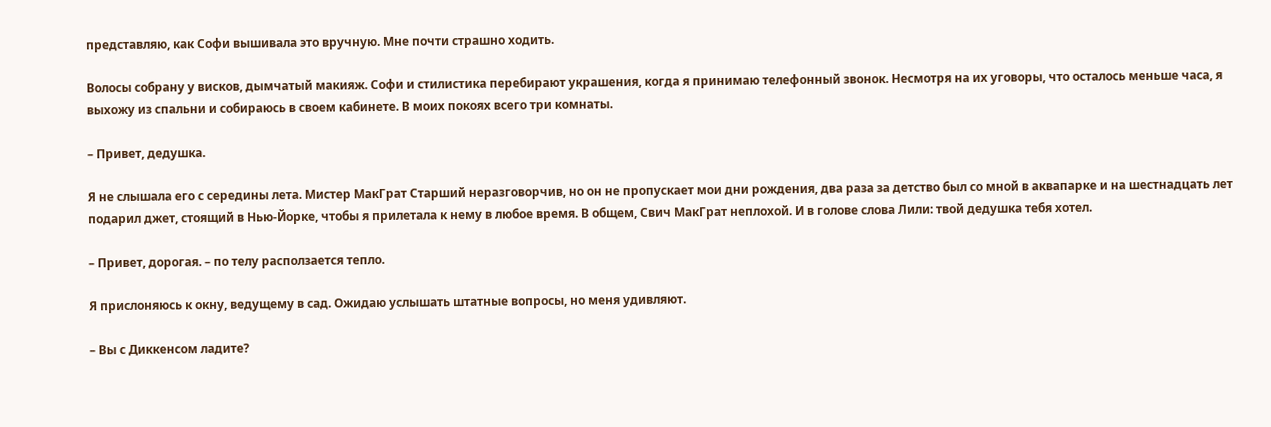представляю, как Софи вышивала это вручную. Мне почти страшно ходить.

Волосы собрану у висков, дымчатый макияж. Софи и стилистика перебирают украшения, когда я принимаю телефонный звонок. Несмотря на их уговоры, что осталось меньше часа, я выхожу из спальни и собираюсь в своем кабинете. В моих покоях всего три комнаты.

– Привет, дедушка.

Я не слышала его с середины лета. Мистер МакГрат Старший неразговорчив, но он не пропускает мои дни рождения, два раза за детство был со мной в аквапарке и на шестнадцать лет подарил джет, стоящий в Нью-Йорке, чтобы я прилетала к нему в любое время. В общем, Свич МакГрат неплохой. И в голове слова Лили: твой дедушка тебя хотел.

– Привет, дорогая. – по телу расползается тепло.

Я прислоняюсь к окну, ведущему в сад. Ожидаю услышать штатные вопросы, но меня удивляют.

– Вы с Диккенсом ладите?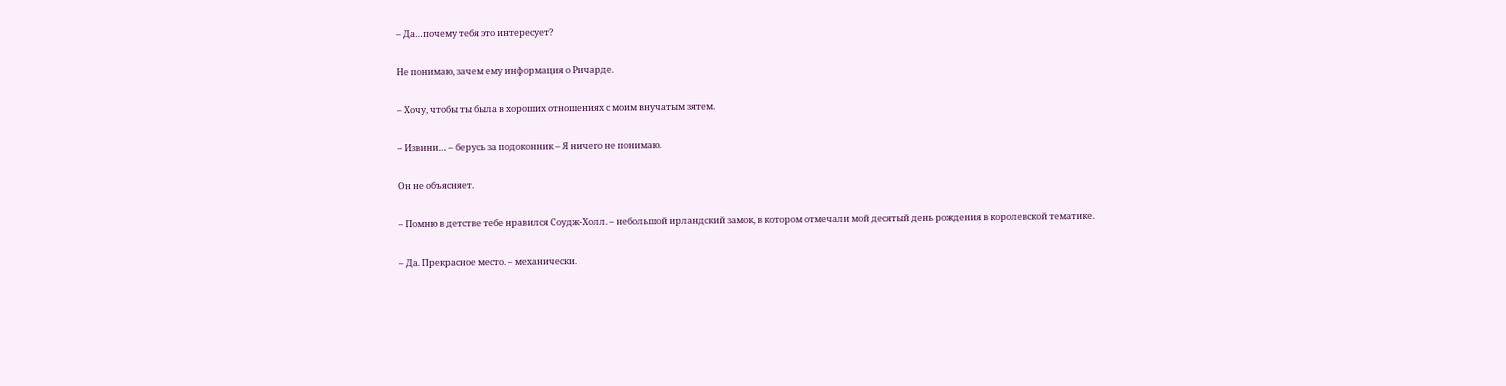– Да…почему тебя это интересует?

Не понимаю, зачем ему информация о Ричарде.

– Хочу, чтобы ты была в хороших отношениях с моим внучатым зятем.

– Извини… – берусь за подоконник – Я ничего не понимаю.

Он не объясняет.

– Помню в детстве тебе нравился Соудж-Холл. – небольшой ирландский замок, в котором отмечали мой десятый день рождения в королевской тематике.

– Да. Прекрасное место. – механически.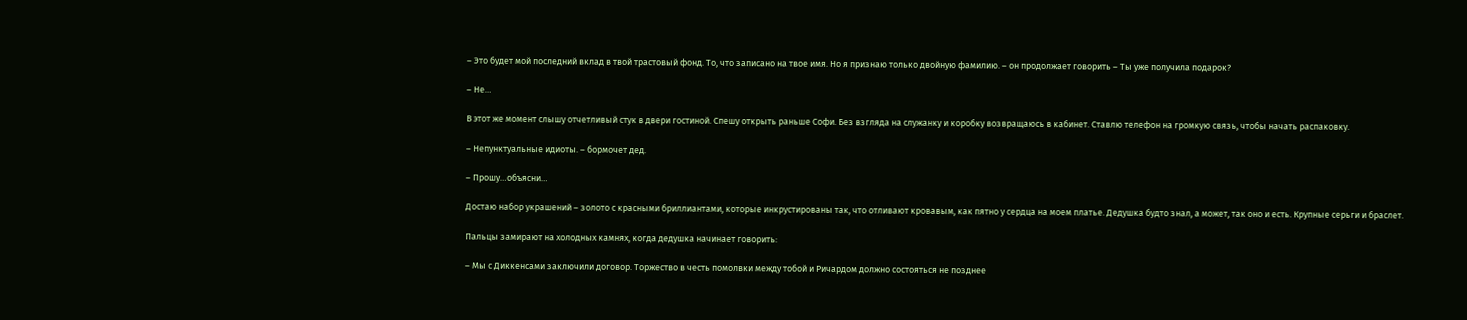– Это будет мой последний вклад в твой трастовый фонд. То, что записано на твое имя. Но я признаю только двойную фамилию. – он продолжает говорить – Ты уже получила подарок?

– Не…

В этот же момент слышу отчетливый стук в двери гостиной. Спешу открыть раньше Софи. Без взгляда на служанку и коробку возвращаюсь в кабинет. Ставлю телефон на громкую связь, чтобы начать распаковку.

– Непунктуальные идиоты. – бормочет дед.

– Прошу…объясни…

Достаю набор украшений – золото с красными бриллиантами, которые инкрустированы так, что отливают кровавым, как пятно у сердца на моем платье. Дедушка будто знал, а может, так оно и есть. Крупные серьги и браслет.

Пальцы замирают на холодных камнях, когда дедушка начинает говорить:

– Мы с Диккенсами заключили договор. Торжество в честь помолвки между тобой и Ричардом должно состояться не позднее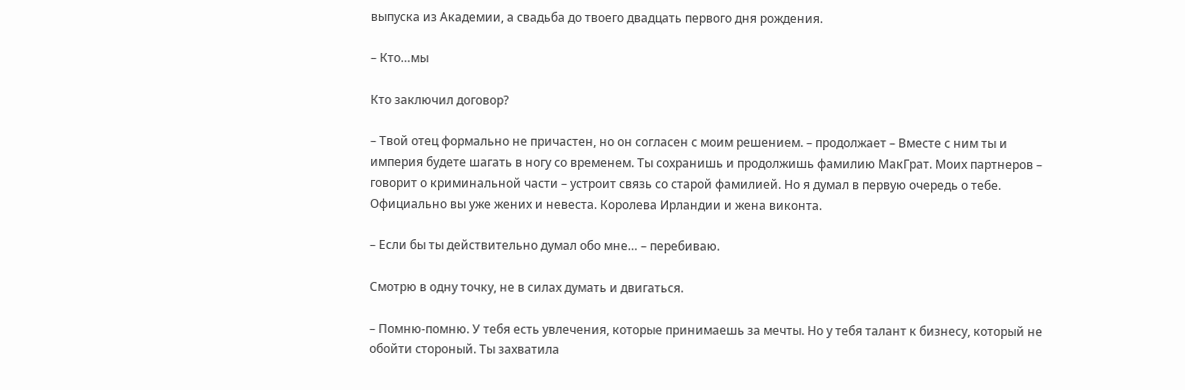выпуска из Академии, а свадьба до твоего двадцать первого дня рождения.

– Кто…мы

Кто заключил договор?

– Твой отец формально не причастен, но он согласен с моим решением. – продолжает – Вместе с ним ты и империя будете шагать в ногу со временем. Ты сохранишь и продолжишь фамилию МакГрат. Моих партнеров – говорит о криминальной части – устроит связь со старой фамилией. Но я думал в первую очередь о тебе. Официально вы уже жених и невеста. Королева Ирландии и жена виконта.

– Если бы ты действительно думал обо мне… – перебиваю.

Смотрю в одну точку, не в силах думать и двигаться.

– Помню-помню. У тебя есть увлечения, которые принимаешь за мечты. Но у тебя талант к бизнесу, который не обойти стороный. Ты захватила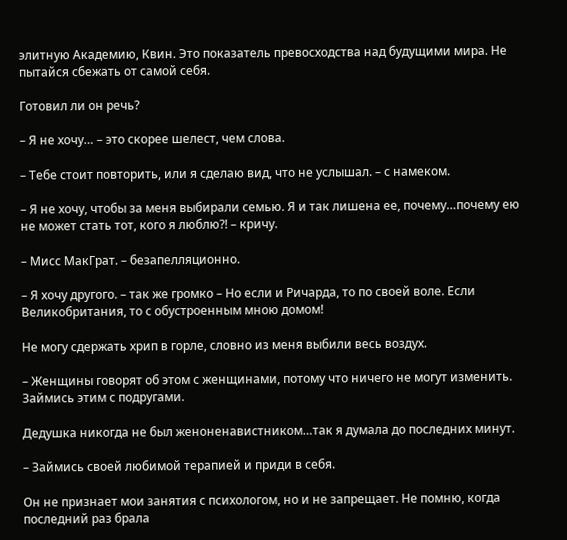элитную Академию, Квин. Это показатель превосходства над будущими мира. Не пытайся сбежать от самой себя.

Готовил ли он речь?

– Я не хочу… – это скорее шелест, чем слова.

– Тебе стоит повторить, или я сделаю вид, что не услышал. – с намеком.

– Я не хочу, чтобы за меня выбирали семью. Я и так лишена ее, почему…почему ею не может стать тот, кого я люблю?! – кричу.

– Мисс МакГрат. – безапелляционно.

– Я хочу другого. – так же громко – Но если и Ричарда, то по своей воле. Если Великобритания, то с обустроенным мною домом!

Не могу сдержать хрип в горле, словно из меня выбили весь воздух.

– Женщины говорят об этом с женщинами, потому что ничего не могут изменить. Займись этим с подругами.

Дедушка никогда не был женоненавистником…так я думала до последних минут.

– Займись своей любимой терапией и приди в себя.

Он не признает мои занятия с психологом, но и не запрещает. Не помню, когда последний раз брала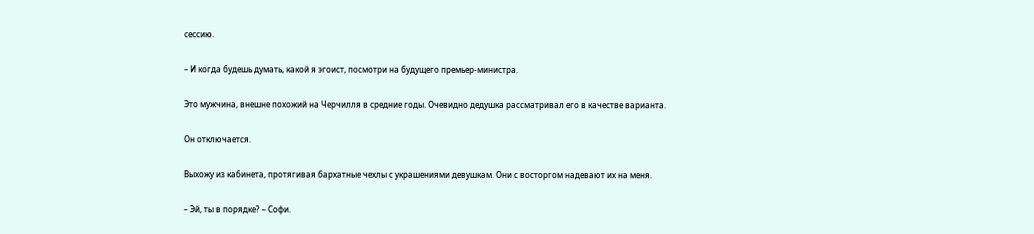сессию.

– И когда будешь думать, какой я эгоист, посмотри на будущего премьер-министра.

Это мужчина, внешне похожий на Черчилля в средние годы. Очевидно дедушка рассматривал его в качестве варианта.

Он отключается.

Выхожу из кабинета, протягивая бархатные чехлы с украшениями девушкам. Они с восторгом надевают их на меня.

– Эй, ты в порядке? – Софи.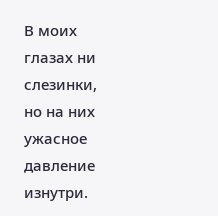В моих глазах ни слезинки, но на них ужасное давление изнутри.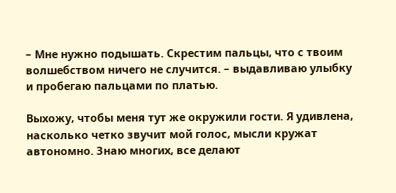– Мне нужно подышать. Скрестим пальцы, что с твоим волшебством ничего не случится. – выдавливаю улыбку и пробегаю пальцами по платью.

Выхожу, чтобы меня тут же окружили гости. Я удивлена, насколько четко звучит мой голос, мысли кружат автономно. Знаю многих, все делают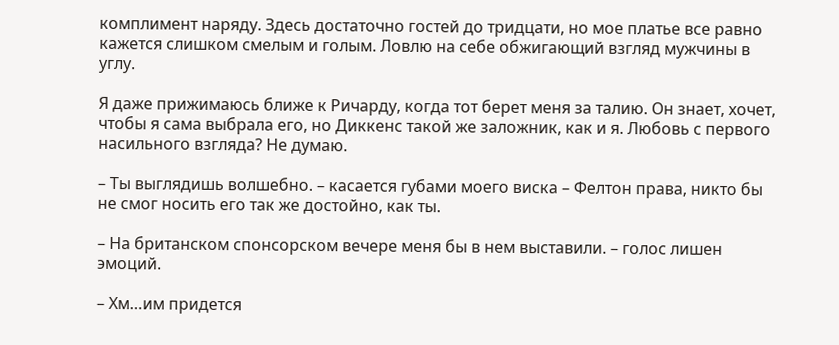комплимент наряду. Здесь достаточно гостей до тридцати, но мое платье все равно кажется слишком смелым и голым. Ловлю на себе обжигающий взгляд мужчины в углу.

Я даже прижимаюсь ближе к Ричарду, когда тот берет меня за талию. Он знает, хочет, чтобы я сама выбрала его, но Диккенс такой же заложник, как и я. Любовь с первого насильного взгляда? Не думаю.

– Ты выглядишь волшебно. – касается губами моего виска – Фелтон права, никто бы не смог носить его так же достойно, как ты.

– На британском спонсорском вечере меня бы в нем выставили. – голос лишен эмоций.

– Хм…им придется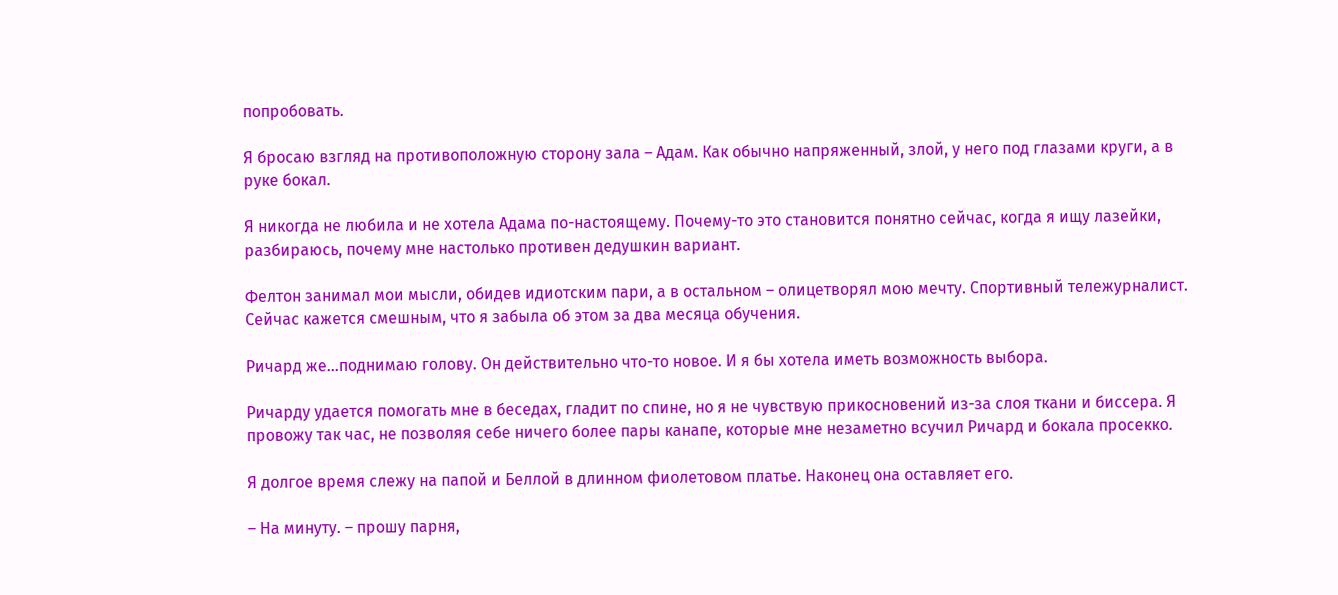попробовать.

Я бросаю взгляд на противоположную сторону зала – Адам. Как обычно напряженный, злой, у него под глазами круги, а в руке бокал.

Я никогда не любила и не хотела Адама по-настоящему. Почему-то это становится понятно сейчас, когда я ищу лазейки, разбираюсь, почему мне настолько противен дедушкин вариант.

Фелтон занимал мои мысли, обидев идиотским пари, а в остальном – олицетворял мою мечту. Спортивный тележурналист. Сейчас кажется смешным, что я забыла об этом за два месяца обучения.

Ричард же…поднимаю голову. Он действительно что-то новое. И я бы хотела иметь возможность выбора.

Ричарду удается помогать мне в беседах, гладит по спине, но я не чувствую прикосновений из-за слоя ткани и биссера. Я провожу так час, не позволяя себе ничего более пары канапе, которые мне незаметно всучил Ричард и бокала просекко.

Я долгое время слежу на папой и Беллой в длинном фиолетовом платье. Наконец она оставляет его.

– На минуту. – прошу парня,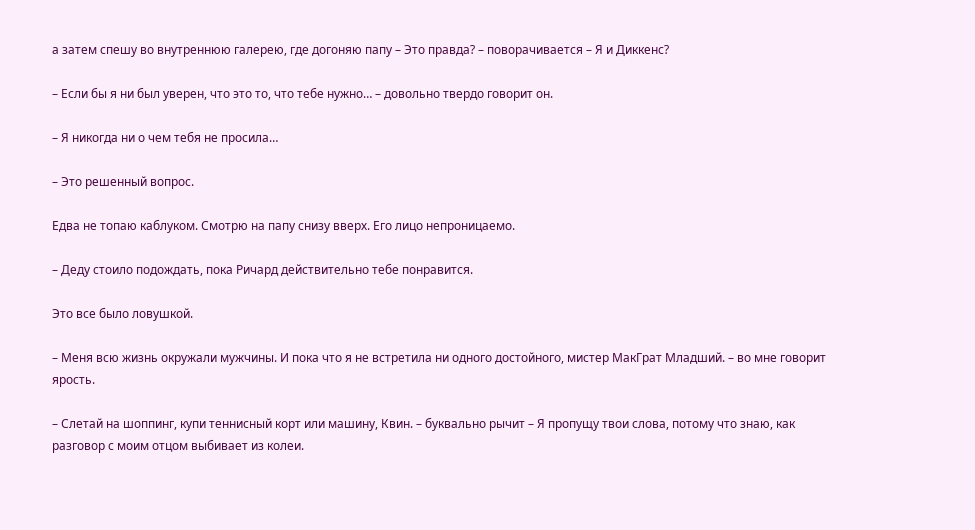а затем спешу во внутреннюю галерею, где догоняю папу – Это правда? – поворачивается – Я и Диккенс?

– Если бы я ни был уверен, что это то, что тебе нужно… – довольно твердо говорит он.

– Я никогда ни о чем тебя не просила…

– Это решенный вопрос.

Едва не топаю каблуком. Смотрю на папу снизу вверх. Его лицо непроницаемо.

– Деду стоило подождать, пока Ричард действительно тебе понравится.

Это все было ловушкой.

– Меня всю жизнь окружали мужчины. И пока что я не встретила ни одного достойного, мистер МакГрат Младший. – во мне говорит ярость.

– Слетай на шоппинг, купи теннисный корт или машину, Квин. – буквально рычит – Я пропущу твои слова, потому что знаю, как разговор с моим отцом выбивает из колеи.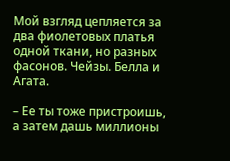Мой взгляд цепляется за два фиолетовых платья одной ткани, но разных фасонов. Чейзы. Белла и Агата.

– Ее ты тоже пристроишь, а затем дашь миллионы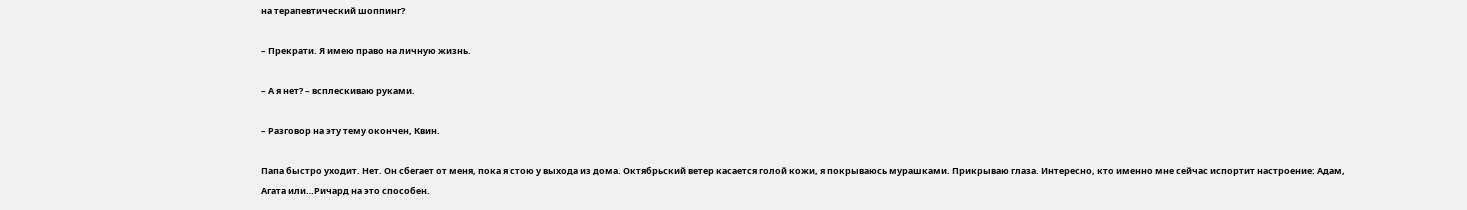на терапевтический шоппинг?

– Прекрати. Я имею право на личную жизнь.

– А я нет? – всплескиваю руками.

– Разговор на эту тему окончен, Квин.

Папа быстро уходит. Нет. Он сбегает от меня, пока я стою у выхода из дома. Октябрьский ветер касается голой кожи, я покрываюсь мурашками. Прикрываю глаза. Интересно, кто именно мне сейчас испортит настроение: Адам, Агата или…Ричард на это способен.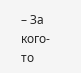– За кого-то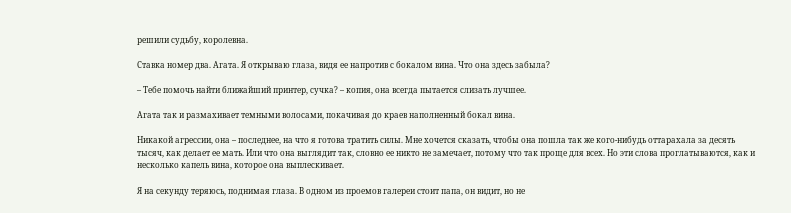решили судьбу, королевна.

Ставка номер два. Агата. Я открываю глаза, видя ее напротив с бокалом вина. Что она здесь забыла?

– Тебе помочь найти ближайший принтер, сучка? – копия, она всегда пытается слизать лучшее.

Агата так и размахивает темными волосами, покачивая до краев наполненный бокал вина.

Никакой агрессии, она – последнее, на что я готова тратить силы. Мне хочется сказать, чтобы она пошла так же кого-нибудь оттарахала за десять тысяч, как делает ее мать. Или что она выглядит так, словно ее никто не замечает, потому что так проще для всех. Но эти слова проглатываются, как и несколько капель вина, которое она выплескивает.

Я на секунду теряюсь, поднимая глаза. В одном из проемов галереи стоит папа, он видит, но не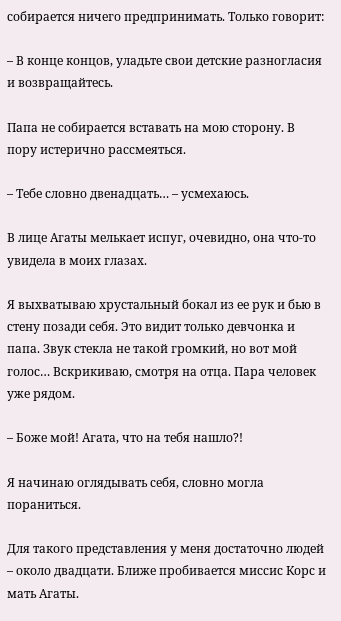собирается ничего предпринимать. Только говорит:

– В конце концов, уладьте свои детские разногласия и возвращайтесь.

Папа не собирается вставать на мою сторону. В пору истерично рассмеяться.

– Тебе словно двенадцать… – усмехаюсь.

В лице Агаты мелькает испуг, очевидно, она что-то увидела в моих глазах.

Я выхватываю хрустальный бокал из ее рук и бью в стену позади себя. Это видит только девчонка и папа. Звук стекла не такой громкий, но вот мой голос… Вскрикиваю, смотря на отца. Пара человек уже рядом.

– Боже мой! Агата, что на тебя нашло?!

Я начинаю оглядывать себя, словно могла пораниться.

Для такого представления у меня достаточно людей – около двадцати. Ближе пробивается миссис Корс и мать Агаты.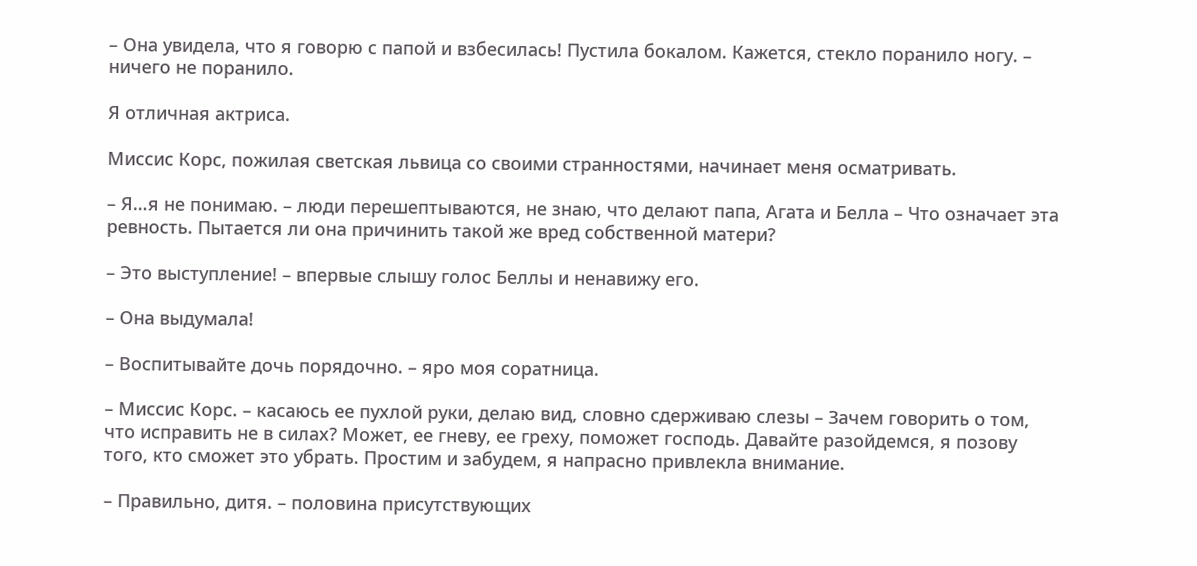– Она увидела, что я говорю с папой и взбесилась! Пустила бокалом. Кажется, стекло поранило ногу. – ничего не поранило.

Я отличная актриса.

Миссис Корс, пожилая светская львица со своими странностями, начинает меня осматривать.

– Я…я не понимаю. – люди перешептываются, не знаю, что делают папа, Агата и Белла – Что означает эта ревность. Пытается ли она причинить такой же вред собственной матери?

– Это выступление! – впервые слышу голос Беллы и ненавижу его.

– Она выдумала!

– Воспитывайте дочь порядочно. – яро моя соратница.

– Миссис Корс. – касаюсь ее пухлой руки, делаю вид, словно сдерживаю слезы – Зачем говорить о том, что исправить не в силах? Может, ее гневу, ее греху, поможет господь. Давайте разойдемся, я позову того, кто сможет это убрать. Простим и забудем, я напрасно привлекла внимание.

– Правильно, дитя. – половина присутствующих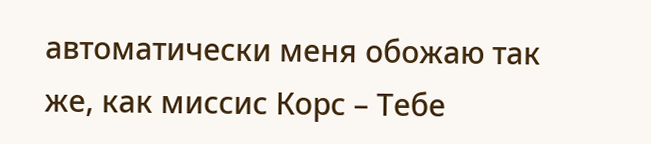автоматически меня обожаю так же, как миссис Корс – Тебе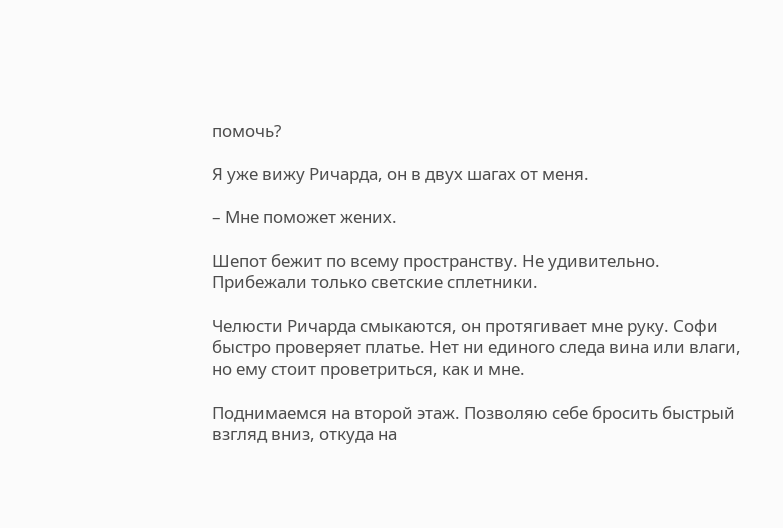помочь?

Я уже вижу Ричарда, он в двух шагах от меня.

– Мне поможет жених.

Шепот бежит по всему пространству. Не удивительно. Прибежали только светские сплетники.

Челюсти Ричарда смыкаются, он протягивает мне руку. Софи быстро проверяет платье. Нет ни единого следа вина или влаги, но ему стоит проветриться, как и мне.

Поднимаемся на второй этаж. Позволяю себе бросить быстрый взгляд вниз, откуда на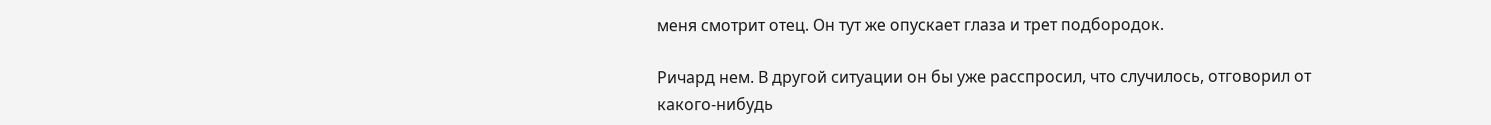меня смотрит отец. Он тут же опускает глаза и трет подбородок.

Ричард нем. В другой ситуации он бы уже расспросил, что случилось, отговорил от какого-нибудь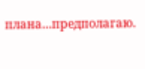плана…предполагаю.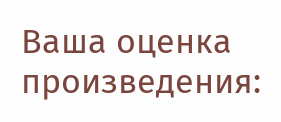Ваша оценка произведения: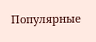Популярные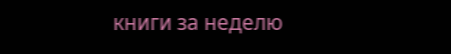книги за неделю